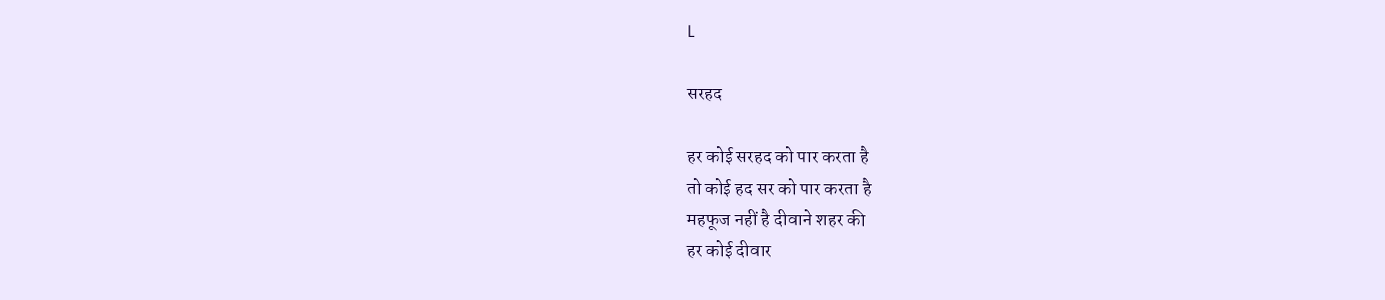L

सरहद

हर कोई सरहद को पार करता है
तो कोई हद सर को पार करता है
महफूज नहीं है दीवाने शहर की
हर कोई दीवार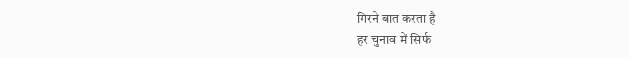गिरने बात करता है
हर चुनाव में सिर्फ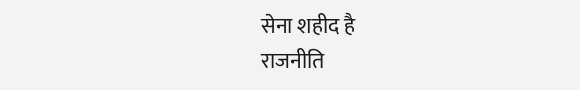सेना शहीद है
राजनीति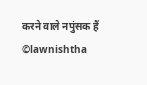करने वाले नपुंसक हैं
©lawnishtha